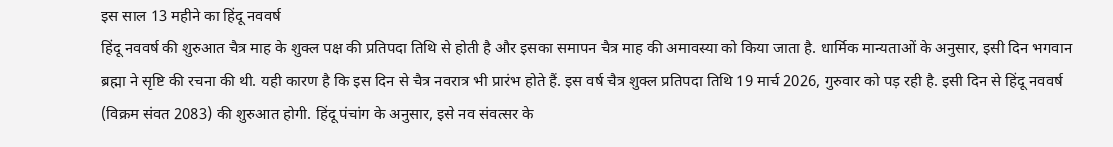इस साल 13 महीने का हिंदू नववर्ष
हिंदू नववर्ष की शुरुआत चैत्र माह के शुक्ल पक्ष की प्रतिपदा तिथि से होती है और इसका समापन चैत्र माह की अमावस्या को किया जाता है. धार्मिक मान्यताओं के अनुसार, इसी दिन भगवान ब्रह्मा ने सृष्टि की रचना की थी. यही कारण है कि इस दिन से चैत्र नवरात्र भी प्रारंभ होते हैं. इस वर्ष चैत्र शुक्ल प्रतिपदा तिथि 19 मार्च 2026, गुरुवार को पड़ रही है. इसी दिन से हिंदू नववर्ष (विक्रम संवत 2083) की शुरुआत होगी. हिंदू पंचांग के अनुसार, इसे नव संवत्सर के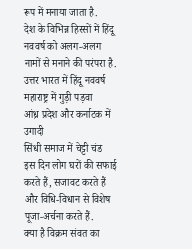रूप में मनाया जाता है.
देश के विभिन्न हिस्सों में हिंदू नववर्ष को अलग-अलग नामों से मनाने की परंपरा है.
उत्तर भारत में हिंदू नववर्ष
महाराष्ट्र में गुड़ी पड़वा
आंध्र प्रदेश और कर्नाटक में उगादी
सिंधी समाज में चेट्टी चंड
इस दिन लोग घरों की सफाई करते हैं, सजावट करते हैं और विधि-विधान से विशेष पूजा-अर्चना करते हैं.
क्या है विक्रम संवत का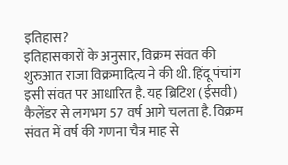इतिहास?
इतिहासकारों के अनुसार, विक्रम संवत की शुरुआत राजा विक्रमादित्य ने की थी. हिंदू पंचांग इसी संवत पर आधारित है. यह ब्रिटिश (ईसवी) कैलेंडर से लगभग 57 वर्ष आगे चलता है. विक्रम संवत में वर्ष की गणना चैत्र माह से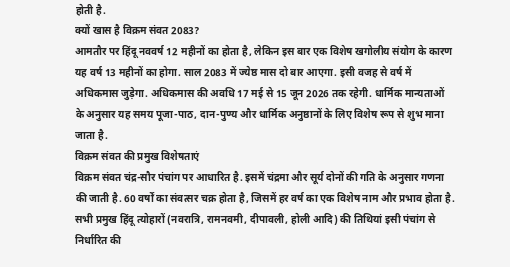होती है.
क्यों खास है विक्रम संवत 2083?
आमतौर पर हिंदू नववर्ष 12 महीनों का होता है, लेकिन इस बार एक विशेष खगोलीय संयोग के कारण यह वर्ष 13 महीनों का होगा. साल 2083 में ज्येष्ठ मास दो बार आएगा. इसी वजह से वर्ष में अधिकमास जुड़ेगा. अधिकमास की अवधि 17 मई से 15 जून 2026 तक रहेगी. धार्मिक मान्यताओं के अनुसार यह समय पूजा-पाठ, दान-पुण्य और धार्मिक अनुष्ठानों के लिए विशेष रूप से शुभ माना जाता है.
विक्रम संवत की प्रमुख विशेषताएं
विक्रम संवत चंद्र-सौर पंचांग पर आधारित है. इसमें चंद्रमा और सूर्य दोनों की गति के अनुसार गणना की जाती है. 60 वर्षों का संवत्सर चक्र होता है, जिसमें हर वर्ष का एक विशेष नाम और प्रभाव होता है. सभी प्रमुख हिंदू त्योहारों (नवरात्रि, रामनवमी, दीपावली, होली आदि) की तिथियां इसी पंचांग से निर्धारित की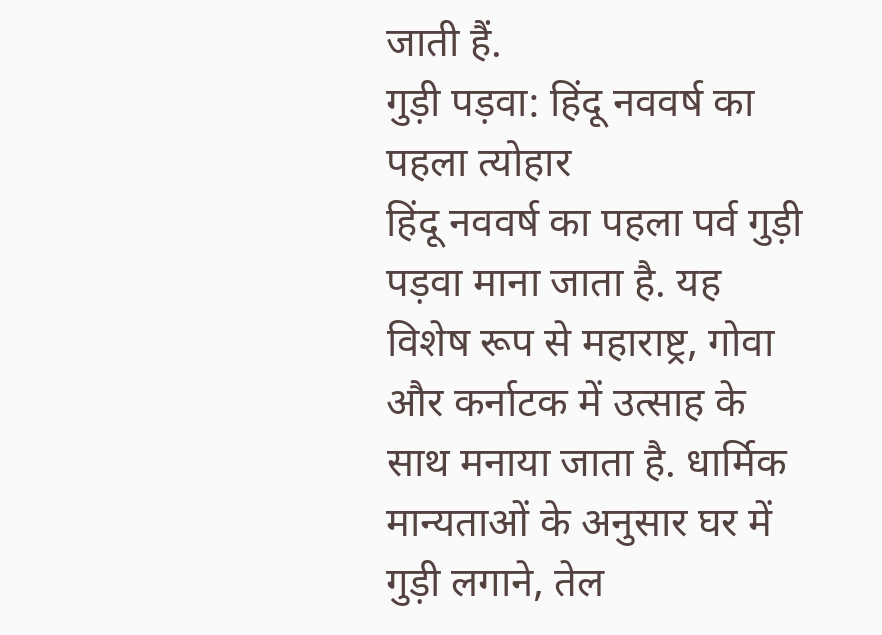जाती हैं.
गुड़ी पड़वा: हिंदू नववर्ष का पहला त्योहार
हिंदू नववर्ष का पहला पर्व गुड़ी पड़वा माना जाता है. यह विशेष रूप से महाराष्ट्र, गोवा और कर्नाटक में उत्साह के साथ मनाया जाता है. धार्मिक मान्यताओं के अनुसार घर में गुड़ी लगाने, तेल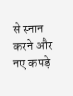से स्नान करने और नए कपड़े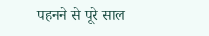पहनने से पूरे साल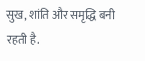सुख, शांति और समृद्धि बनी रहती है.